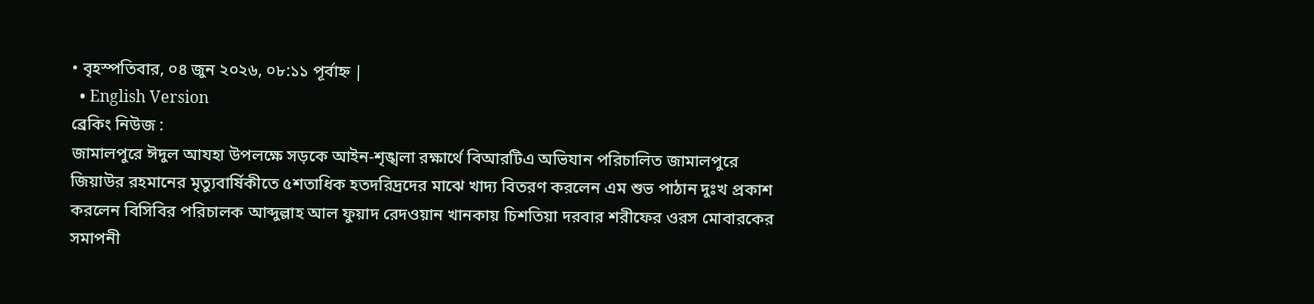• বৃহস্পতিবার, ০৪ জুন ২০২৬, ০৮:১১ পূর্বাহ্ন |
  • English Version
ব্রেকিং নিউজ :
জামালপুরে ঈদুল আযহা উপলক্ষে সড়কে আইন-শৃঙ্খলা রক্ষার্থে বিআরটিএ অভিযান পরিচালিত জামালপুরে জিয়াউর রহমানের মৃত্যুবার্ষিকীতে ৫শতাধিক হতদরিদ্রদের মাঝে খাদ্য বিতরণ করলেন এম শুভ পাঠান দুঃখ প্রকাশ করলেন বিসিবির পরিচালক আব্দুল্লাহ আল ফুয়াদ রেদওয়ান খানকায় চিশতিয়া দরবার শরীফের ওরস মোবারকের সমাপনী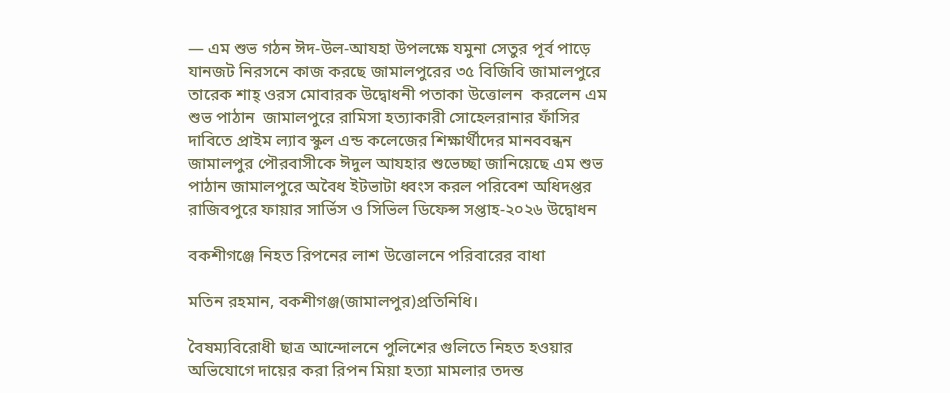— এম শুভ গঠন ঈদ-উল-আযহা উপলক্ষে যমুনা সেতুর পূর্ব পাড়ে যানজট নিরসনে কাজ করছে জামালপুরের ৩৫ বিজিবি জামালপুরে তারেক শাহ্ ওরস মোবারক উদ্বোধনী পতাকা উত্তোলন  করলেন এম শুভ পাঠান  জামালপুরে রামিসা হত্যাকারী সোহেলরানার ফাঁসির দাবিতে প্রাইম ল্যাব স্কুল এন্ড কলেজের শিক্ষার্থীদের মানববন্ধন জামালপুর পৌরবাসীকে ঈদুল আযহার শুভেচ্ছা জানিয়েছে এম শুভ পাঠান জামালপুরে অবৈধ ইটভাটা ধ্বংস করল পরিবেশ অধিদপ্তর রাজিবপুরে ফায়ার সার্ভিস ও সিভিল ডিফেন্স সপ্তাহ-২০২৬ উদ্বোধন

বকশীগঞ্জে নিহত রিপনের লাশ উত্তোলনে পরিবারের বাধা

মতিন রহমান, বকশীগঞ্জ(জামালপুর)প্রতিনিধি।

বৈষম্যবিরোধী ছাত্র আন্দোলনে পুলিশের গুলিতে নিহত হওয়ার অভিযোগে দায়ের করা রিপন মিয়া হত্যা মামলার তদন্ত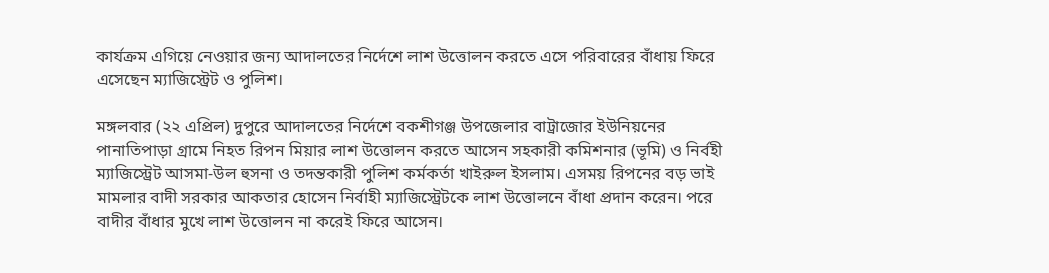কার্যক্রম এগিয়ে নেওয়ার জন্য আদালতের নির্দেশে লাশ উত্তোলন করতে এসে পরিবারের বাঁধায় ফিরে এসেছেন ম্যাজিস্ট্রেট ও পুলিশ।

মঙ্গলবার (২২ এপ্রিল) দুপুরে আদালতের নির্দেশে বকশীগঞ্জ উপজেলার বাট্রাজোর ইউনিয়নের পানাতিপাড়া গ্রামে নিহত রিপন মিয়ার লাশ উত্তোলন করতে আসেন সহকারী কমিশনার (ভূমি) ও নির্বহী ম্যাজিস্ট্রেট আসমা-উল হুসনা ও তদন্তকারী পুলিশ কর্মকর্তা খাইরুল ইসলাম। এসময় রিপনের বড় ভাই মামলার বাদী সরকার আকতার হোসেন নির্বাহী ম্যাজিস্ট্রেটকে লাশ উত্তোলনে বাঁধা প্রদান করেন। পরে বাদীর বাঁধার মুখে লাশ উত্তোলন না করেই ফিরে আসেন।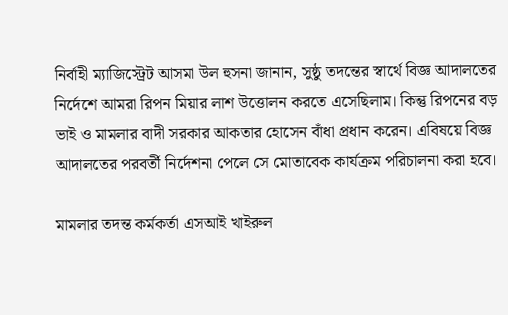নির্বাহী ম্যাজিস্ট্রেট আসমা উল হুসনা জানান, সুষ্ঠু তদন্তের স্বার্থে বিজ্ঞ আদালতের নির্দেশে আমরা রিপন মিয়ার লাশ উত্তোলন করতে এসেছিলাম। কিন্তু রিপনের বড় ভাই ও মামলার বাদী সরকার আকতার হোসেন বাঁধা প্রধান করেন। এবিষয়ে বিজ্ঞ আদালতের পরবর্তী নির্দেশনা পেলে সে মোতাবেক কার্যক্রম পরিচালনা করা হবে।

মামলার তদন্ত কর্মকর্তা এসআই খাইরুল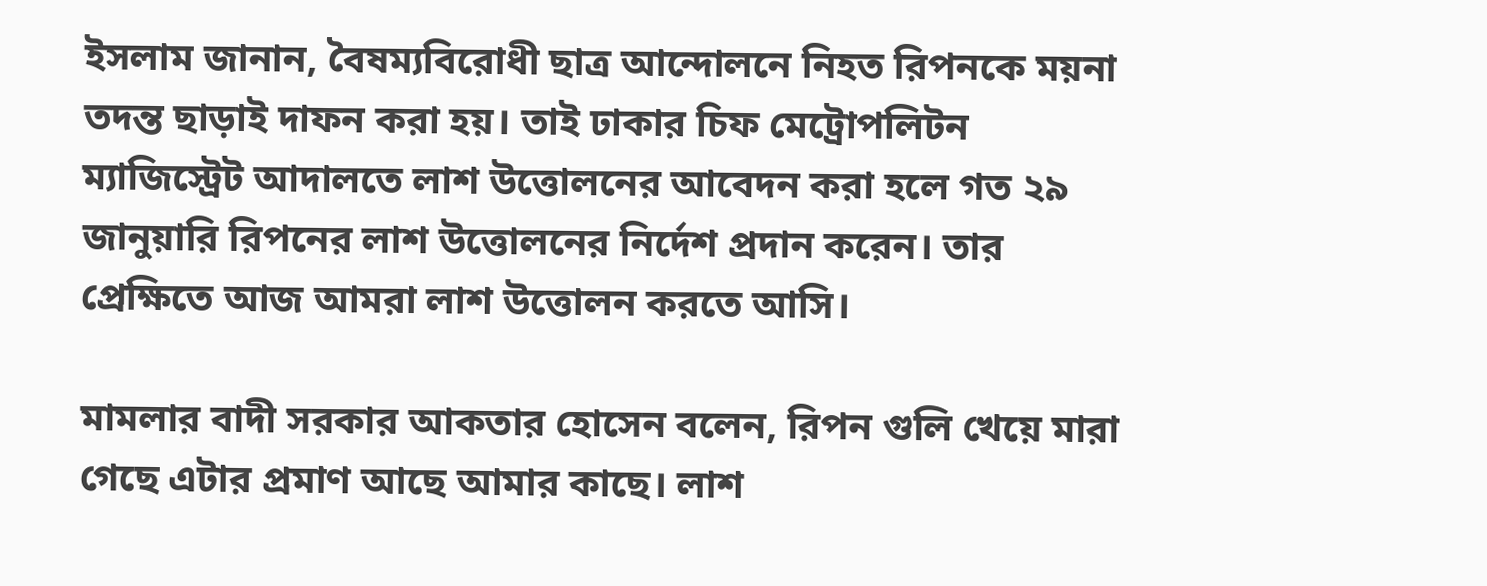ইসলাম জানান, বৈষম্যবিরোধী ছাত্র আন্দোলনে নিহত রিপনকে ময়না তদন্ত ছাড়াই দাফন করা হয়। তাই ঢাকার চিফ মেট্রোপলিটন ম্যাজিস্ট্রেট আদালতে লাশ উত্তোলনের আবেদন করা হলে গত ২৯ জানুয়ারি রিপনের লাশ উত্তোলনের নির্দেশ প্রদান করেন। তার প্রেক্ষিতে আজ আমরা লাশ উত্তোলন করতে আসি।

মামলার বাদী সরকার আকতার হোসেন বলেন, রিপন গুলি খেয়ে মারা গেছে এটার প্রমাণ আছে আমার কাছে। লাশ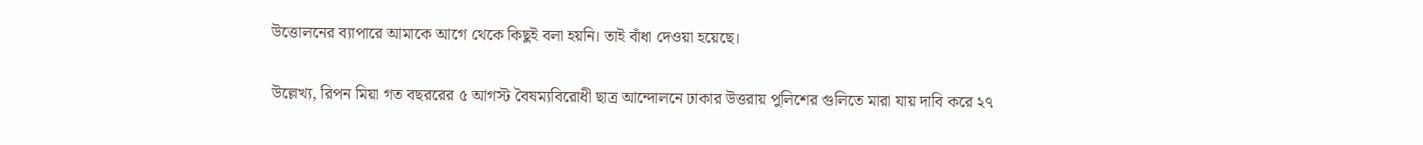উত্তোলনের ব্যাপারে আমাকে আগে থেকে কিছুই বলা হয়নি। তাই বাঁধা দেওয়া হয়েছে।

উল্লেখ্য, রিপন মিয়া গত বছররের ৫ আগস্ট বৈষম্যবিরোধী ছাত্র আন্দোলনে ঢাকার উত্তরায় পুলিশের গুলিতে মারা যায় দাবি করে ২৭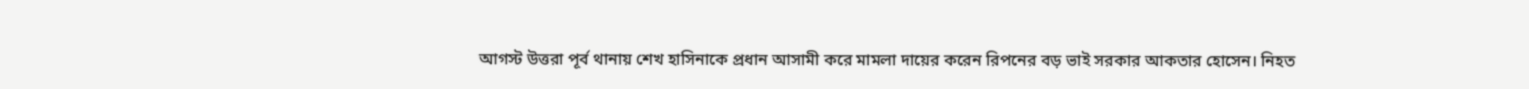আগস্ট উত্তরা পূর্ব থানায় শেখ হাসিনাকে প্রধান আসামী করে মামলা দায়ের করেন রিপনের বড় ভাই সরকার আকতার হোসেন। নিহত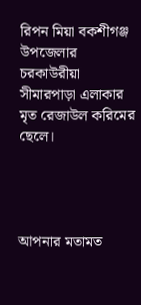রিপন মিয়া বকশীগঞ্জ উপজেলার চরকাউরীয়া সীমারপাড়া এলাকার মৃত রেজাউল করিমের ছেলে।




আপনার মতামত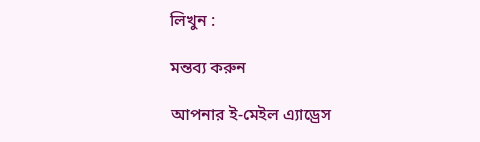লিখুন :

মন্তব্য করুন

আপনার ই-মেইল এ্যাড্রেস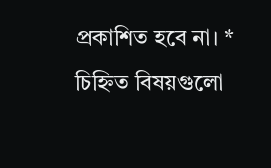প্রকাশিত হবে না। * চিহ্নিত বিষয়গুলো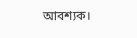আবশ্যক।